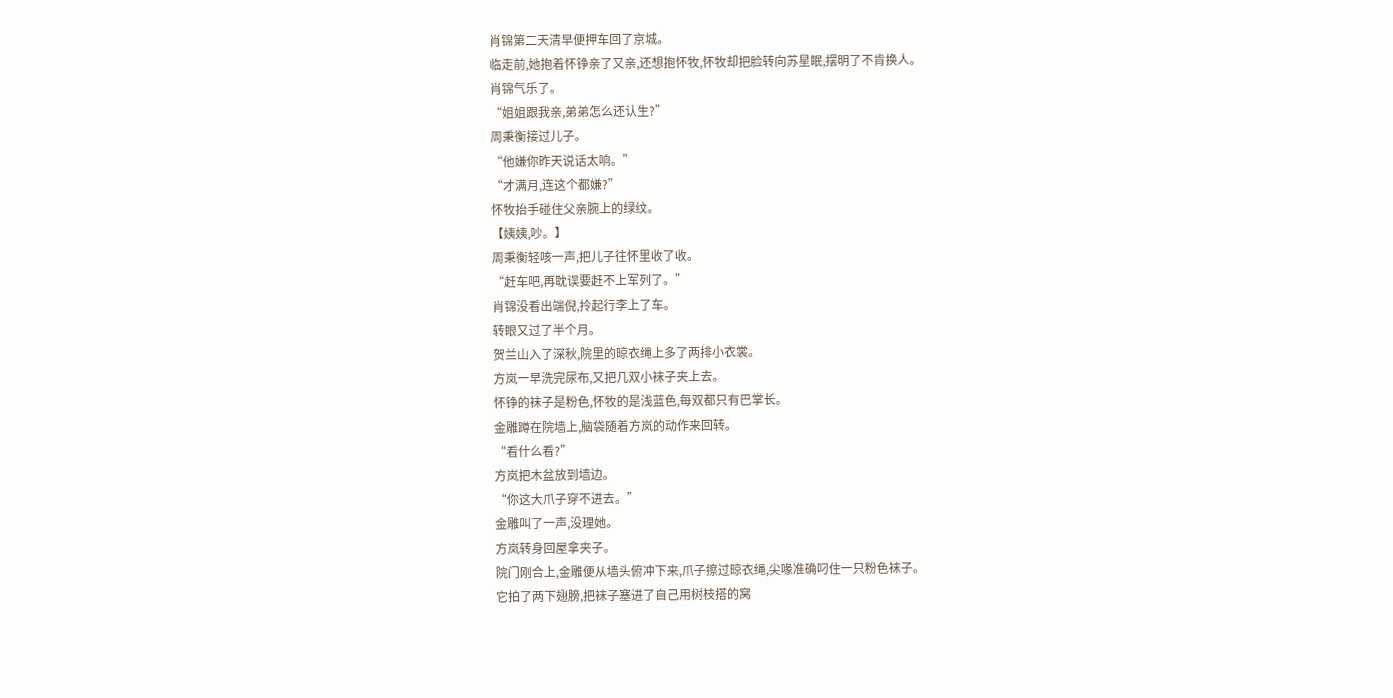肖锦第二天清早便押车回了京城。
临走前,她抱着怀铮亲了又亲,还想抱怀牧,怀牧却把脸转向苏星眠,摆明了不肯换人。
肖锦气乐了。
“姐姐跟我亲,弟弟怎么还认生?”
周秉衡接过儿子。
“他嫌你昨天说话太响。”
“才满月,连这个都嫌?”
怀牧抬手碰住父亲腕上的绿纹。
【姨姨,吵。】
周秉衡轻咳一声,把儿子往怀里收了收。
“赶车吧,再耽误要赶不上军列了。”
肖锦没看出端倪,拎起行李上了车。
转眼又过了半个月。
贺兰山入了深秋,院里的晾衣绳上多了两排小衣裳。
方岚一早洗完尿布,又把几双小袜子夹上去。
怀铮的袜子是粉色,怀牧的是浅蓝色,每双都只有巴掌长。
金雕蹲在院墙上,脑袋随着方岚的动作来回转。
“看什么看?”
方岚把木盆放到墙边。
“你这大爪子穿不进去。”
金雕叫了一声,没理她。
方岚转身回屋拿夹子。
院门刚合上,金雕便从墙头俯冲下来,爪子擦过晾衣绳,尖喙准确叼住一只粉色袜子。
它拍了两下翅膀,把袜子塞进了自己用树枝搭的窝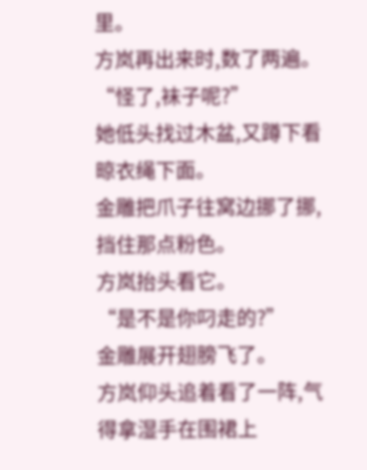里。
方岚再出来时,数了两遍。
“怪了,袜子呢?”
她低头找过木盆,又蹲下看晾衣绳下面。
金雕把爪子往窝边挪了挪,挡住那点粉色。
方岚抬头看它。
“是不是你叼走的?”
金雕展开翅膀飞了。
方岚仰头追着看了一阵,气得拿湿手在围裙上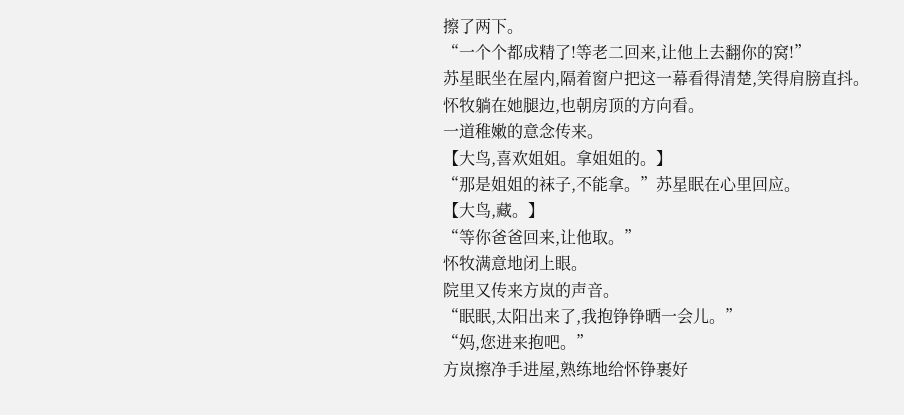擦了两下。
“一个个都成精了!等老二回来,让他上去翻你的窝!”
苏星眠坐在屋内,隔着窗户把这一幕看得清楚,笑得肩膀直抖。
怀牧躺在她腿边,也朝房顶的方向看。
一道稚嫩的意念传来。
【大鸟,喜欢姐姐。拿姐姐的。】
“那是姐姐的袜子,不能拿。”苏星眠在心里回应。
【大鸟,藏。】
“等你爸爸回来,让他取。”
怀牧满意地闭上眼。
院里又传来方岚的声音。
“眠眠,太阳出来了,我抱铮铮晒一会儿。”
“妈,您进来抱吧。”
方岚擦净手进屋,熟练地给怀铮裹好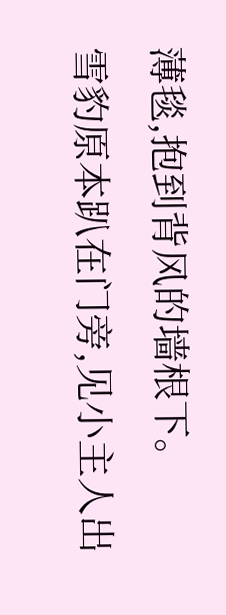薄毯,抱到背风的墙根下。
雪豹原本趴在门旁,见小主人出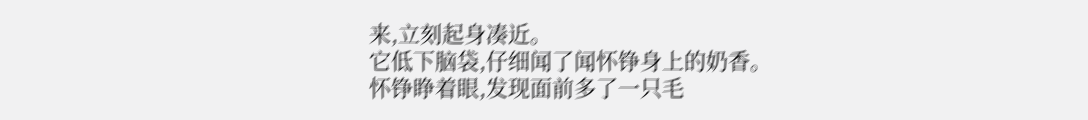来,立刻起身凑近。
它低下脑袋,仔细闻了闻怀铮身上的奶香。
怀铮睁着眼,发现面前多了一只毛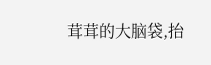茸茸的大脑袋,抬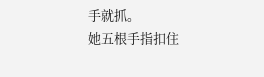手就抓。
她五根手指扣住